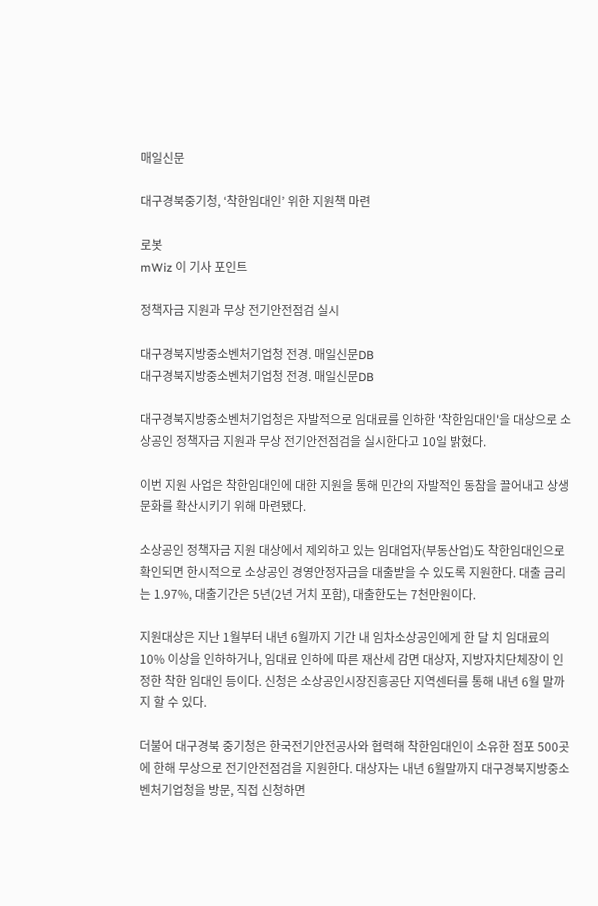매일신문

대구경북중기청, ‘착한임대인’ 위한 지원책 마련

로봇
mWiz 이 기사 포인트

정책자금 지원과 무상 전기안전점검 실시

대구경북지방중소벤처기업청 전경. 매일신문DB
대구경북지방중소벤처기업청 전경. 매일신문DB

대구경북지방중소벤처기업청은 자발적으로 임대료를 인하한 '착한임대인'을 대상으로 소상공인 정책자금 지원과 무상 전기안전점검을 실시한다고 10일 밝혔다.

이번 지원 사업은 착한임대인에 대한 지원을 통해 민간의 자발적인 동참을 끌어내고 상생 문화를 확산시키기 위해 마련됐다.

소상공인 정책자금 지원 대상에서 제외하고 있는 임대업자(부동산업)도 착한임대인으로 확인되면 한시적으로 소상공인 경영안정자금을 대출받을 수 있도록 지원한다. 대출 금리는 1.97%, 대출기간은 5년(2년 거치 포함), 대출한도는 7천만원이다.

지원대상은 지난 1월부터 내년 6월까지 기간 내 임차소상공인에게 한 달 치 임대료의 10% 이상을 인하하거나, 임대료 인하에 따른 재산세 감면 대상자, 지방자치단체장이 인정한 착한 임대인 등이다. 신청은 소상공인시장진흥공단 지역센터를 통해 내년 6월 말까지 할 수 있다.

더불어 대구경북 중기청은 한국전기안전공사와 협력해 착한임대인이 소유한 점포 500곳에 한해 무상으로 전기안전점검을 지원한다. 대상자는 내년 6월말까지 대구경북지방중소벤처기업청을 방문, 직접 신청하면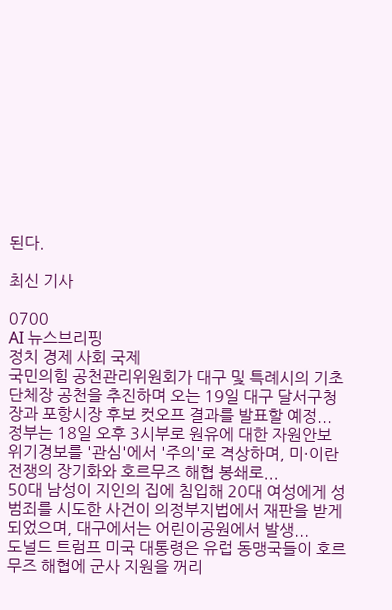된다.

최신 기사

0700
AI 뉴스브리핑
정치 경제 사회 국제
국민의힘 공천관리위원회가 대구 및 특례시의 기초단체장 공천을 추진하며 오는 19일 대구 달서구청장과 포항시장 후보 컷오프 결과를 발표할 예정...
정부는 18일 오후 3시부로 원유에 대한 자원안보 위기경보를 '관심'에서 '주의'로 격상하며, 미·이란 전쟁의 장기화와 호르무즈 해협 봉쇄로...
50대 남성이 지인의 집에 침입해 20대 여성에게 성범죄를 시도한 사건이 의정부지법에서 재판을 받게 되었으며, 대구에서는 어린이공원에서 발생...
도널드 트럼프 미국 대통령은 유럽 동맹국들이 호르무즈 해협에 군사 지원을 꺼리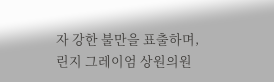자 강한 불만을 표출하며, 린지 그레이엄 상원의원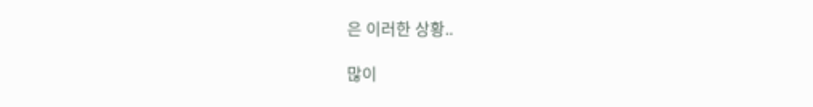은 이러한 상황..

많이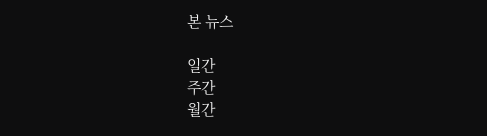본 뉴스

일간
주간
월간